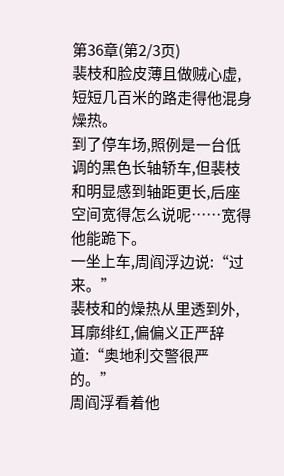第36章(第2/3页)
裴枝和脸皮薄且做贼心虚,短短几百米的路走得他混身燥热。
到了停车场,照例是一台低调的黑色长轴轿车,但裴枝和明显感到轴距更长,后座空间宽得怎么说呢……宽得他能跪下。
一坐上车,周阎浮边说:“过来。”
裴枝和的燥热从里透到外,耳廓绯红,偏偏义正严辞道:“奥地利交警很严的。”
周阎浮看着他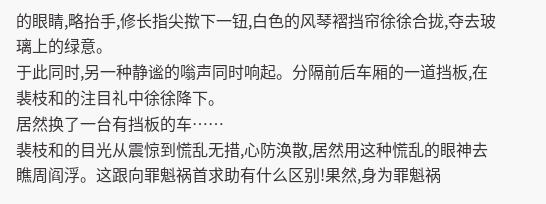的眼睛,略抬手,修长指尖揿下一钮,白色的风琴褶挡帘徐徐合拢,夺去玻璃上的绿意。
于此同时,另一种静谧的嗡声同时响起。分隔前后车厢的一道挡板,在裴枝和的注目礼中徐徐降下。
居然换了一台有挡板的车……
裴枝和的目光从震惊到慌乱无措,心防涣散,居然用这种慌乱的眼神去瞧周阎浮。这跟向罪魁祸首求助有什么区别!果然,身为罪魁祸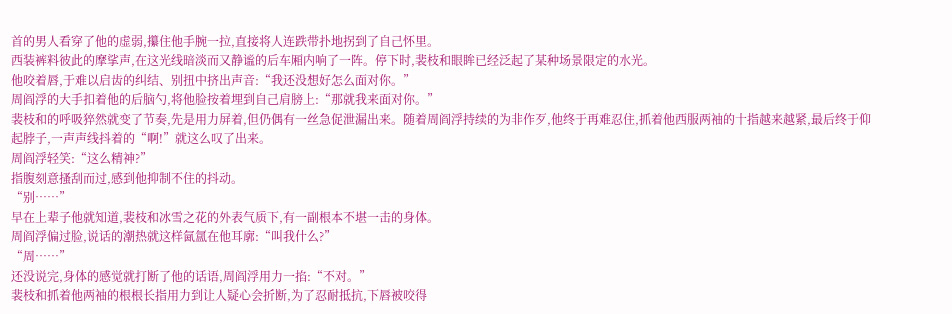首的男人看穿了他的虚弱,攥住他手腕一拉,直接将人连跌带扑地拐到了自己怀里。
西装裤料彼此的摩挲声,在这光线暗淡而又静谧的后车厢内响了一阵。停下时,裴枝和眼眸已经泛起了某种场景限定的水光。
他咬着唇,于难以启齿的纠结、别扭中挤出声音:“我还没想好怎么面对你。”
周阎浮的大手扣着他的后脑勺,将他脸按着埋到自己肩膀上:“那就我来面对你。”
裴枝和的呼吸猝然就变了节奏,先是用力屏着,但仍偶有一丝急促泄漏出来。随着周阎浮持续的为非作歹,他终于再难忍住,抓着他西服两袖的十指越来越紧,最后终于仰起脖子,一声声线抖着的“啊!”就这么叹了出来。
周阎浮轻笑:“这么精神?”
指腹刻意搔刮而过,感到他抑制不住的抖动。
“别……”
早在上辈子他就知道,裴枝和冰雪之花的外表气质下,有一副根本不堪一击的身体。
周阎浮偏过脸,说话的潮热就这样氤氲在他耳廓:“叫我什么?”
“周……”
还没说完,身体的感觉就打断了他的话语,周阎浮用力一掐:“不对。”
裴枝和抓着他两袖的根根长指用力到让人疑心会折断,为了忍耐抵抗,下唇被咬得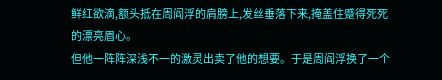鲜红欲滴,额头抵在周阎浮的肩膀上,发丝垂落下来,掩盖住蹙得死死的漂亮眉心。
但他一阵阵深浅不一的激灵出卖了他的想要。于是周阎浮换了一个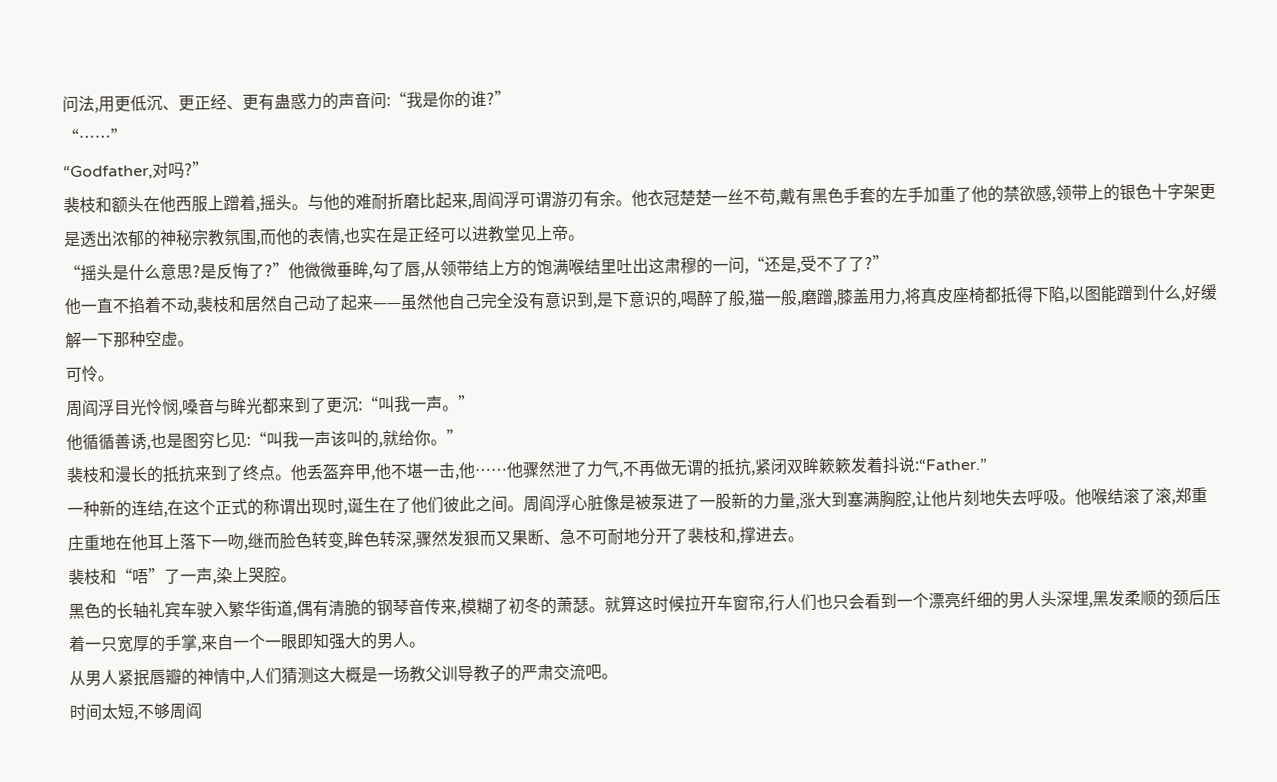问法,用更低沉、更正经、更有蛊惑力的声音问:“我是你的谁?”
“……”
“Godfather,对吗?”
裴枝和额头在他西服上蹭着,摇头。与他的难耐折磨比起来,周阎浮可谓游刃有余。他衣冠楚楚一丝不苟,戴有黑色手套的左手加重了他的禁欲感,领带上的银色十字架更是透出浓郁的神秘宗教氛围,而他的表情,也实在是正经可以进教堂见上帝。
“摇头是什么意思?是反悔了?”他微微垂眸,勾了唇,从领带结上方的饱满喉结里吐出这肃穆的一问,“还是,受不了了?”
他一直不掐着不动,裴枝和居然自己动了起来——虽然他自己完全没有意识到,是下意识的,喝醉了般,猫一般,磨蹭,膝盖用力,将真皮座椅都抵得下陷,以图能蹭到什么,好缓解一下那种空虚。
可怜。
周阎浮目光怜悯,嗓音与眸光都来到了更沉:“叫我一声。”
他循循善诱,也是图穷匕见:“叫我一声该叫的,就给你。”
裴枝和漫长的抵抗来到了终点。他丢盔弃甲,他不堪一击,他……他骤然泄了力气,不再做无谓的抵抗,紧闭双眸簌簌发着抖说:“Father.”
一种新的连结,在这个正式的称谓出现时,诞生在了他们彼此之间。周阎浮心脏像是被泵进了一股新的力量,涨大到塞满胸腔,让他片刻地失去呼吸。他喉结滚了滚,郑重庄重地在他耳上落下一吻,继而脸色转变,眸色转深,骤然发狠而又果断、急不可耐地分开了裴枝和,撑进去。
裴枝和“唔”了一声,染上哭腔。
黑色的长轴礼宾车驶入繁华街道,偶有清脆的钢琴音传来,模糊了初冬的萧瑟。就算这时候拉开车窗帘,行人们也只会看到一个漂亮纤细的男人头深埋,黑发柔顺的颈后压着一只宽厚的手掌,来自一个一眼即知强大的男人。
从男人紧抿唇瓣的神情中,人们猜测这大概是一场教父训导教子的严肃交流吧。
时间太短,不够周阎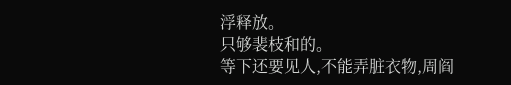浮释放。
只够裴枝和的。
等下还要见人,不能弄脏衣物,周阎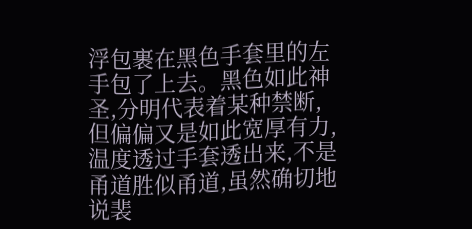浮包裹在黑色手套里的左手包了上去。黑色如此神圣,分明代表着某种禁断,但偏偏又是如此宽厚有力,温度透过手套透出来,不是甬道胜似甬道,虽然确切地说裴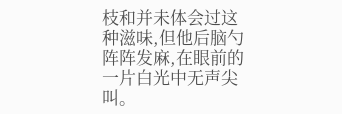枝和并未体会过这种滋味,但他后脑勺阵阵发麻,在眼前的一片白光中无声尖叫。